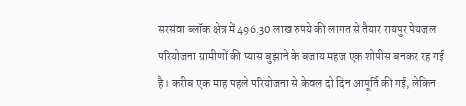सरसंवा ब्लॉक क्षेत्र में 496.30 लाख रुपये की लागत से तैयार रायपुर पेयजल परियोजना ग्रामीणों की प्यास बुझाने के बजाय महज एक शोपीस बनकर रह गई है। करीब एक माह पहले परियोजना से केवल दो दिन आपूर्ति की गई, लेकिन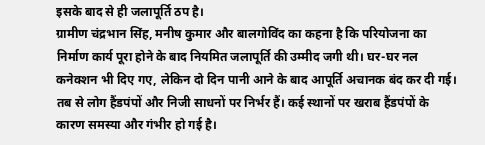इसके बाद से ही जलापूर्ति ठप है।
ग्रामीण चंद्रभान सिंह, मनीष कुमार और बालगोविंद का कहना है कि परियोजना का निर्माण कार्य पूरा होने के बाद नियमित जलापूर्ति की उम्मीद जगी थी। घर-घर नल कनेक्शन भी दिए गए, लेकिन दो दिन पानी आने के बाद आपूर्ति अचानक बंद कर दी गई। तब से लोग हैंडपंपों और निजी साधनों पर निर्भर हैं। कई स्थानों पर खराब हैंडपंपों के कारण समस्या और गंभीर हो गई है।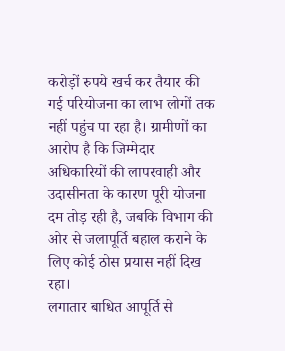करोड़ों रुपये खर्च कर तैयार की गई परियोजना का लाभ लोगों तक नहीं पहुंच पा रहा है। ग्रामीणों का आरोप है कि जिम्मेदार अधिकारियों की लापरवाही और उदासीनता के कारण पूरी योजना दम तोड़ रही है, जबकि विभाग की ओर से जलापूर्ति बहाल कराने के लिए कोई ठोस प्रयास नहीं दिख रहा।
लगातार बाधित आपूर्ति से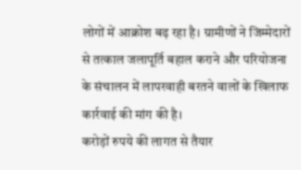लोगों में आक्रोश बढ़ रहा है। ग्रामीणों ने जिम्मेदारों से तत्काल जलापूर्ति बहाल कराने और परियोजना के संचालन में लापरवाही बरतने वालों के खिलाफ कार्रवाई की मांग की है।
करोड़ों रुपये की लागत से तैयार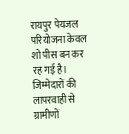रायपुर पेयजल परियोजना केवल शो पीस बन कर रह गई है। जिम्मेदारों की लापरवाही से ग्रामीणों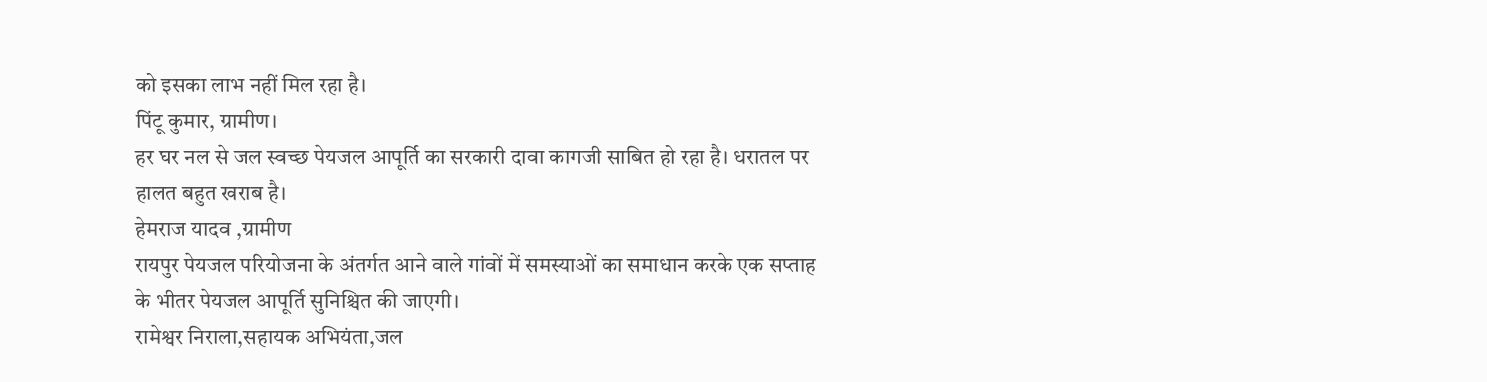को इसका लाभ नहीं मिल रहा है।
पिंटू कुमार, ग्रामीण।
हर घर नल से जल स्वच्छ पेयजल आपूर्ति का सरकारी दावा कागजी साबित हो रहा है। धरातल पर हालत बहुत खराब है।
हेमराज यादव ,ग्रामीण
रायपुर पेयजल परियोजना के अंतर्गत आने वाले गांवों में समस्याओं का समाधान करके एक सप्ताह के भीतर पेयजल आपूर्ति सुनिश्चित की जाएगी।
रामेश्वर निराला,सहायक अभियंता,जल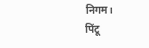निगम।
पिंटू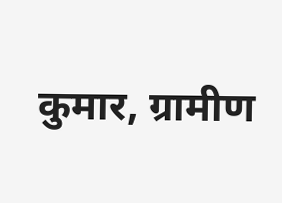कुमार, ग्रामीण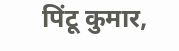पिंटू कुमार,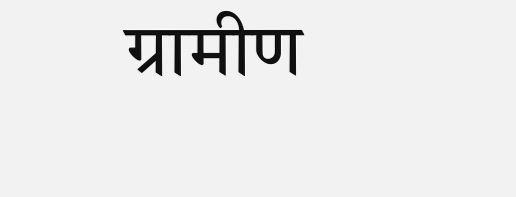ग्रामीण